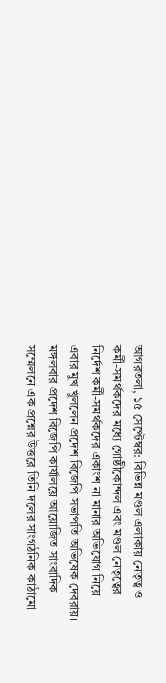আগরতলা, ১৫ সেপ্টেম্বর: বিভিন্ন মণ্ডল এলাকায় নেতৃত্ব ও কর্মী-সমর্থকদের মধ্যে গোষ্ঠীকোন্দল এবং মণ্ডল নেতৃত্বের নির্দেশ কর্মী-সমর্থকদের একাংশ না মানার অভিযোগ নিয়ে এবার মুখ খুললেন প্রদেশ বিজেপি সভাপতি অভিষেক দেবরায়। মঙ্গলবার প্রদেশ বিজেপি কার্যালয়ে আয়োজিত সাংবাদিক সম্মেলনে এক প্রশ্নের উত্তরে তিনি দলের সাংগঠনিক কাঠামো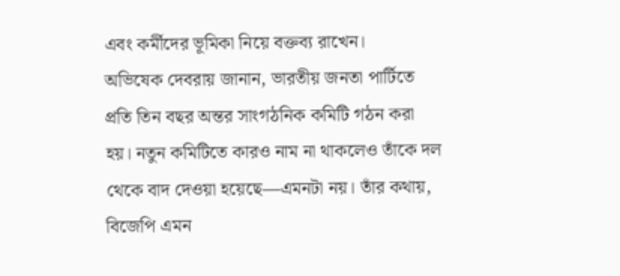এবং কর্মীদের ভূমিকা নিয়ে বক্তব্য রাখেন।
অভিষেক দেবরায় জানান, ভারতীয় জনতা পার্টিতে প্রতি তিন বছর অন্তর সাংগঠনিক কমিটি গঠন করা হয়। নতুন কমিটিতে কারও নাম না থাকলেও তাঁকে দল থেকে বাদ দেওয়া হয়েছে—এমনটা নয়। তাঁর কথায়, বিজেপি এমন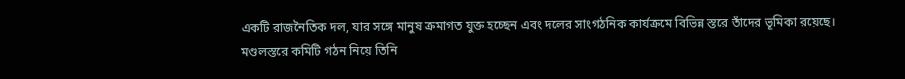একটি রাজনৈতিক দল, যার সঙ্গে মানুষ ক্রমাগত যুক্ত হচ্ছেন এবং দলের সাংগঠনিক কার্যক্রমে বিভিন্ন স্তরে তাঁদের ভূমিকা রয়েছে।
মণ্ডলস্তরে কমিটি গঠন নিয়ে তিনি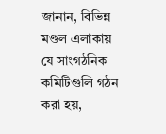জানান, বিভিন্ন মণ্ডল এলাকায় যে সাংগঠনিক কমিটিগুলি গঠন করা হয়,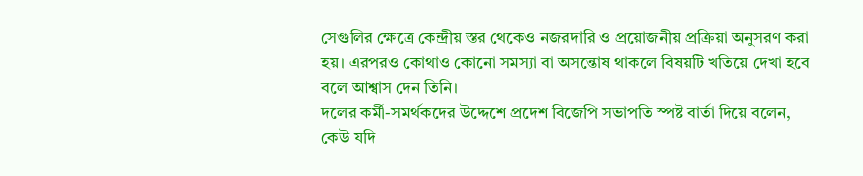সেগুলির ক্ষেত্রে কেন্দ্রীয় স্তর থেকেও নজরদারি ও প্রয়োজনীয় প্রক্রিয়া অনুসরণ করা হয়। এরপরও কোথাও কোনো সমস্যা বা অসন্তোষ থাকলে বিষয়টি খতিয়ে দেখা হবে বলে আশ্বাস দেন তিনি।
দলের কর্মী-সমর্থকদের উদ্দেশে প্রদেশ বিজেপি সভাপতি স্পষ্ট বার্তা দিয়ে বলেন, কেউ যদি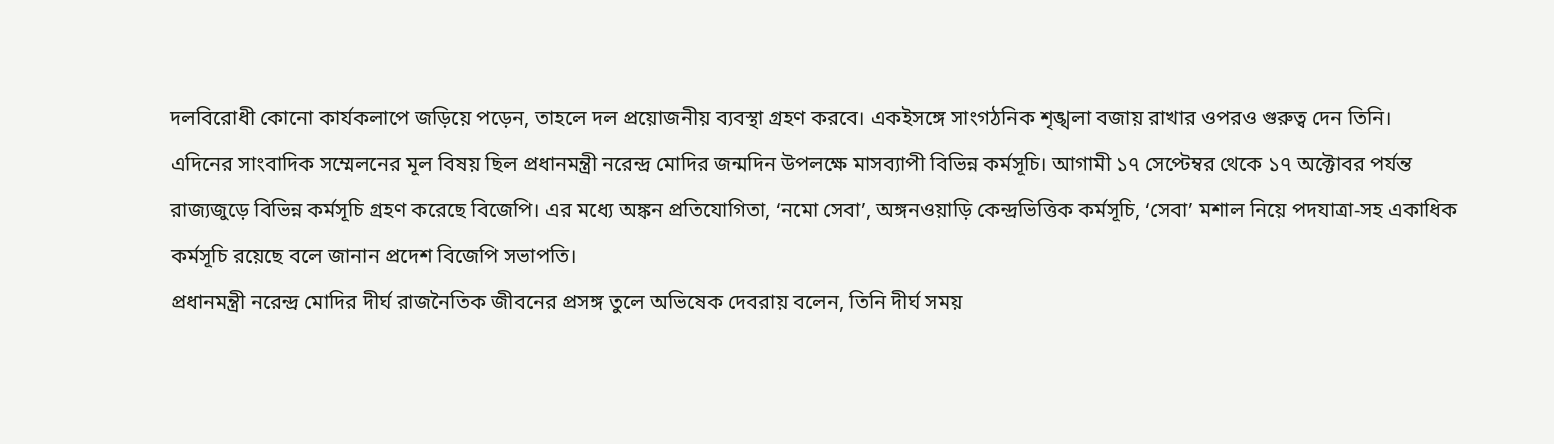দলবিরোধী কোনো কার্যকলাপে জড়িয়ে পড়েন, তাহলে দল প্রয়োজনীয় ব্যবস্থা গ্রহণ করবে। একইসঙ্গে সাংগঠনিক শৃঙ্খলা বজায় রাখার ওপরও গুরুত্ব দেন তিনি।
এদিনের সাংবাদিক সম্মেলনের মূল বিষয় ছিল প্রধানমন্ত্রী নরেন্দ্র মোদির জন্মদিন উপলক্ষে মাসব্যাপী বিভিন্ন কর্মসূচি। আগামী ১৭ সেপ্টেম্বর থেকে ১৭ অক্টোবর পর্যন্ত রাজ্যজুড়ে বিভিন্ন কর্মসূচি গ্রহণ করেছে বিজেপি। এর মধ্যে অঙ্কন প্রতিযোগিতা, ‘নমো সেবা’, অঙ্গনওয়াড়ি কেন্দ্রভিত্তিক কর্মসূচি, ‘সেবা’ মশাল নিয়ে পদযাত্রা-সহ একাধিক কর্মসূচি রয়েছে বলে জানান প্রদেশ বিজেপি সভাপতি।
প্রধানমন্ত্রী নরেন্দ্র মোদির দীর্ঘ রাজনৈতিক জীবনের প্রসঙ্গ তুলে অভিষেক দেবরায় বলেন, তিনি দীর্ঘ সময়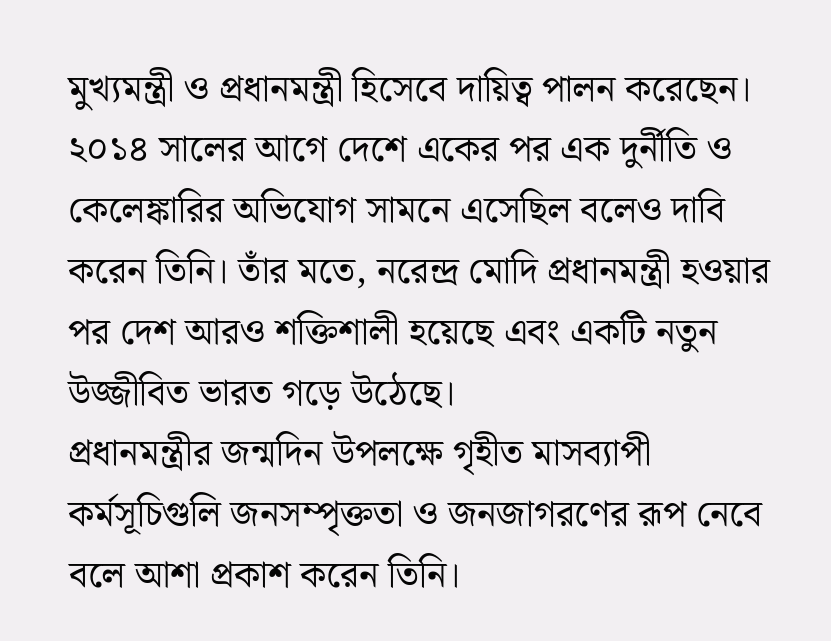মুখ্যমন্ত্রী ও প্রধানমন্ত্রী হিসেবে দায়িত্ব পালন করেছেন। ২০১৪ সালের আগে দেশে একের পর এক দুর্নীতি ও কেলেঙ্কারির অভিযোগ সামনে এসেছিল বলেও দাবি করেন তিনি। তাঁর মতে, নরেন্দ্র মোদি প্রধানমন্ত্রী হওয়ার পর দেশ আরও শক্তিশালী হয়েছে এবং একটি নতুন উজ্জীবিত ভারত গড়ে উঠেছে।
প্রধানমন্ত্রীর জন্মদিন উপলক্ষে গৃহীত মাসব্যাপী কর্মসূচিগুলি জনসম্পৃক্ততা ও জনজাগরণের রূপ নেবে বলে আশা প্রকাশ করেন তিনি।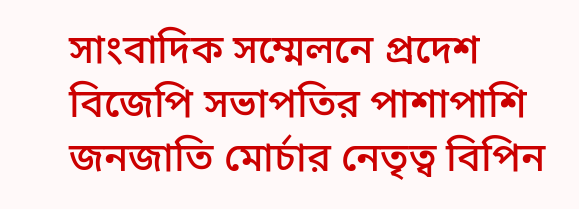সাংবাদিক সম্মেলনে প্রদেশ বিজেপি সভাপতির পাশাপাশি জনজাতি মোর্চার নেতৃত্ব বিপিন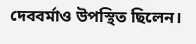দেববর্মাও উপস্থিত ছিলেন।